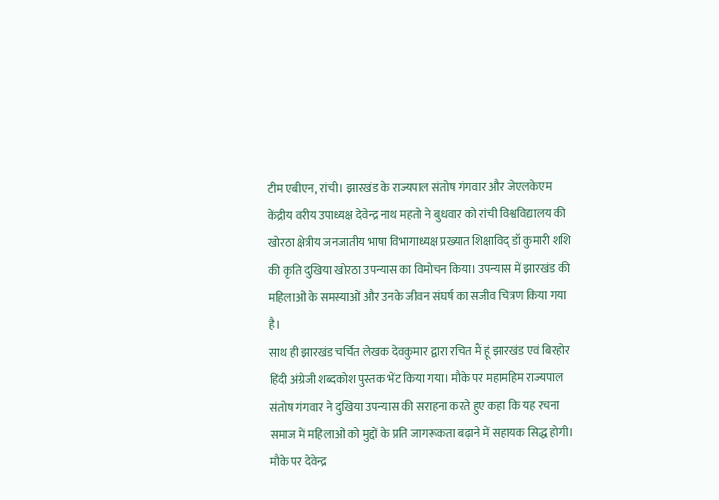टीम एबीएन, रांची। झारखंड के राज्यपाल संतोष गंगवार और जेएलकेएम केंद्रीय वरीय उपाध्यक्ष देवेन्द्र नाथ महतो ने बुधवार को रांची विश्वविद्यालय की खोरठा क्षेत्रीय जनजातीय भाषा विभागाध्यक्ष प्रख्यात शिक्षाविद् डॉ कुमारी शशि की कृति दुखिया खोरठा उपन्यास का विमोचन किया। उपन्यास में झारखंड की महिलाओं के समस्याओं और उनके जीवन संघर्ष का सजीव चित्रण किया गया है।
साथ ही झारखंड चर्चित लेखक देवकुमार द्वारा रचित मैं हूं झारखंड एवं बिरहोर हिंदी अंग्रेजी शब्दकोश पुस्तक भेंट किया गया। मौके पर महामहिम राज्यपाल संतोष गंगवार ने दुखिया उपन्यास की सराहना करते हुए कहा कि यह रचना समाज में महिलाओं को मुद्दों के प्रति जागरूकता बढ़ाने में सहायक सिद्ध होगी।
मौके पर देवेन्द्र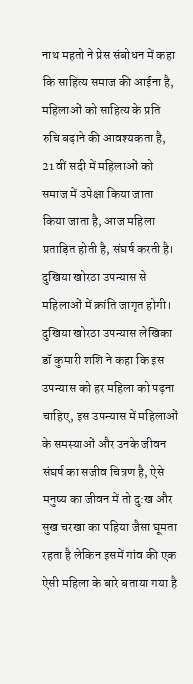नाथ महतो ने प्रेस संबोधन में कहा कि साहित्य समाज की आईना है, महिलाओं को साहित्य के प्रति रुचि बढ़ाने की आवश्यकता है, 21 वीं सदी में महिलाओं को समाज में उपेक्षा किया जाता किया जाता है, आज महिला प्रताड़ित होती है, संघर्ष करती है। दुखिया खोरठा उपन्यास से महिलाओं में क्रांति जागृत होगी।
दुखिया खोरठा उपन्यास लेखिका डॉ कुमारी शशि ने कहा कि इस उपन्यास को हर महिला को पढ़ना चाहिए, इस उपन्यास में महिलाओं के समस्याओं और उनके जीवन संघर्ष का सजीव चित्रण है, ऐसे मनुष्य का जीवन में तो दु:ख और सुख चरखा का पहिया जैसा घूमता रहता है लेकिन इसमें गांव की एक ऐसी महिला के बारे बताया गया है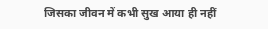जिसका जीवन में कभी सुख आया ही नहीं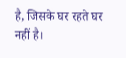है, जिसके घर रहते घर नहीं है।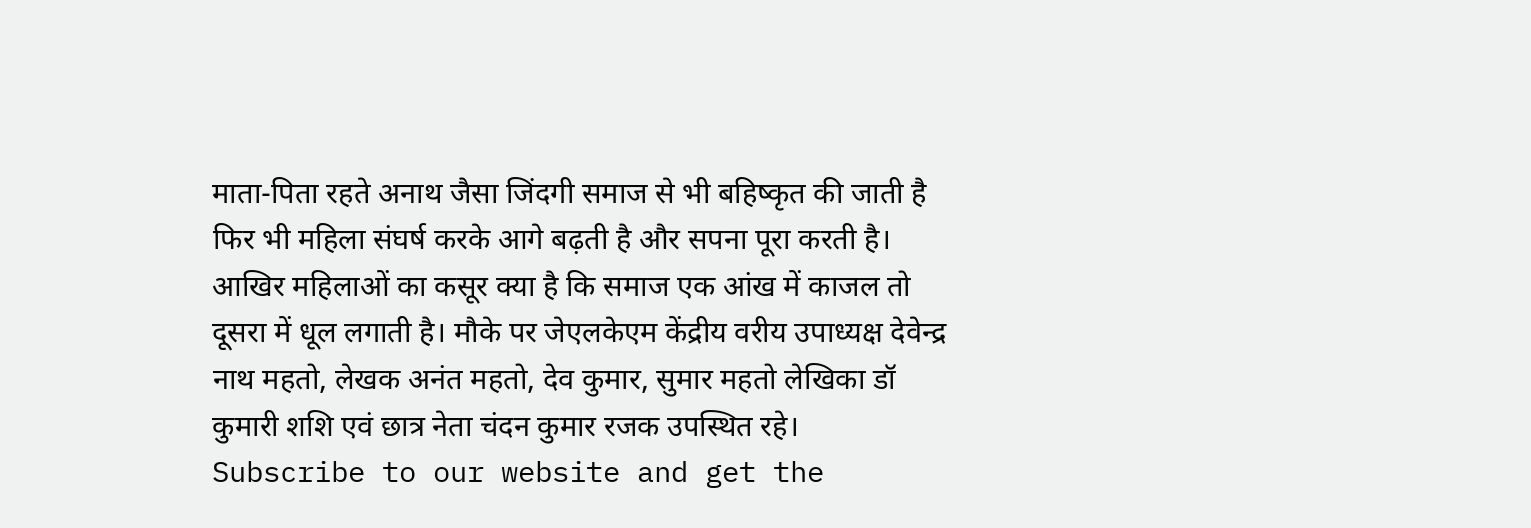माता-पिता रहते अनाथ जैसा जिंदगी समाज से भी बहिष्कृत की जाती है फिर भी महिला संघर्ष करके आगे बढ़ती है और सपना पूरा करती है। आखिर महिलाओं का कसूर क्या है कि समाज एक आंख में काजल तो दूसरा में धूल लगाती है। मौके पर जेएलकेएम केंद्रीय वरीय उपाध्यक्ष देवेन्द्र नाथ महतो, लेखक अनंत महतो, देव कुमार, सुमार महतो लेखिका डॉ कुमारी शशि एवं छात्र नेता चंदन कुमार रजक उपस्थित रहे।
Subscribe to our website and get the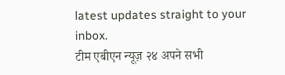latest updates straight to your inbox.
टीम एबीएन न्यूज़ २४ अपने सभी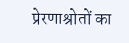प्रेरणाश्रोतों का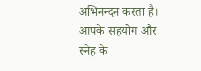अभिनन्दन करता है। आपके सहयोग और स्नेह के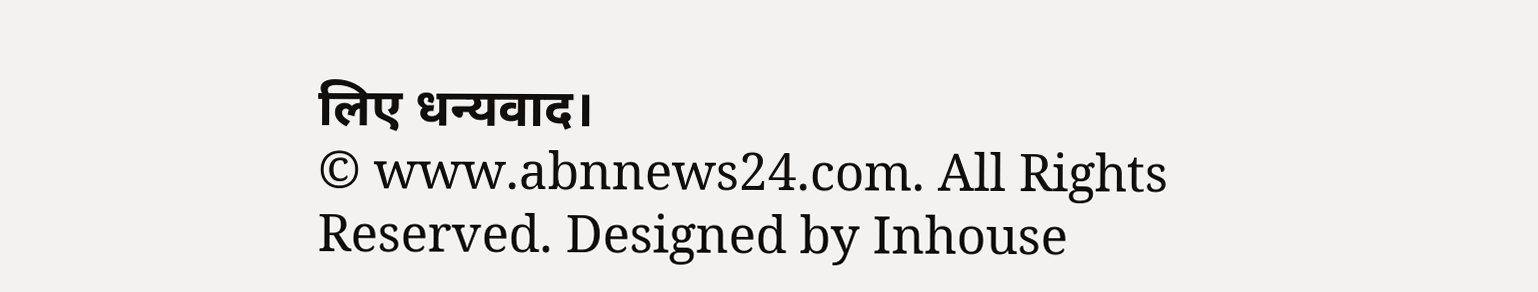लिए धन्यवाद।
© www.abnnews24.com. All Rights Reserved. Designed by Inhouse